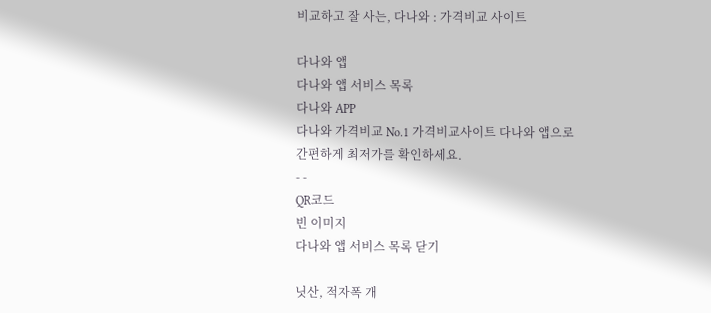비교하고 잘 사는, 다나와 : 가격비교 사이트

다나와 앱
다나와 앱 서비스 목록
다나와 APP
다나와 가격비교 No.1 가격비교사이트 다나와 앱으로
간편하게 최저가를 확인하세요.
- -
QR코드
빈 이미지
다나와 앱 서비스 목록 닫기

닛산, 적자폭 개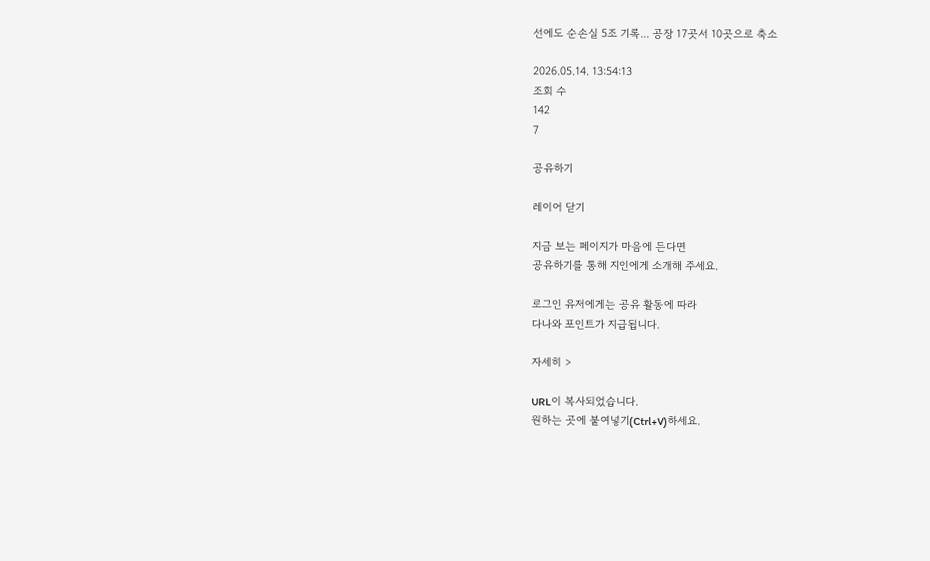선에도 순손실 5조 기록... 공장 17곳서 10곳으로 축소

2026.05.14. 13:54:13
조회 수
142
7

공유하기

레이어 닫기

지금 보는 페이지가 마음에 든다면
공유하기를 통해 지인에게 소개해 주세요.

로그인 유저에게는 공유 활동에 따라
다나와 포인트가 지급됩니다.

자세히 >

URL이 복사되었습니다.
원하는 곳에 붙여넣기(Ctrl+V)하세요.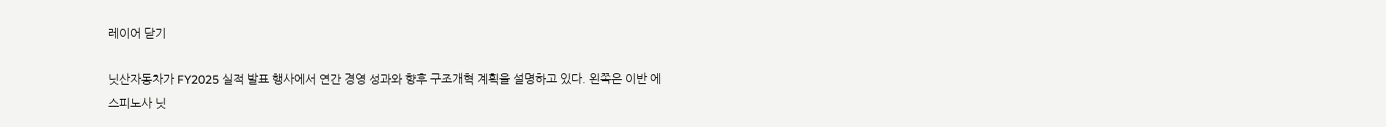레이어 닫기

닛산자동차가 FY2025 실적 발표 행사에서 연간 경영 성과와 향후 구조개혁 계획을 설명하고 있다. 왼쪽은 이반 에스피노사 닛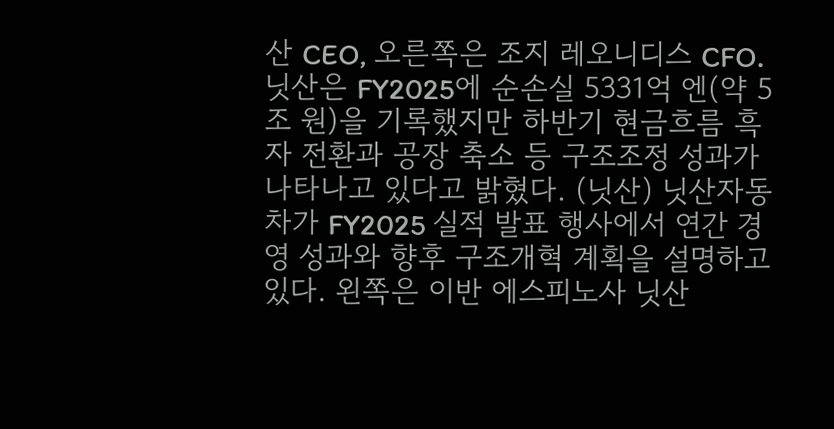산 CEO, 오른쪽은 조지 레오니디스 CFO. 닛산은 FY2025에 순손실 5331억 엔(약 5조 원)을 기록했지만 하반기 현금흐름 흑자 전환과 공장 축소 등 구조조정 성과가 나타나고 있다고 밝혔다. (닛산) 닛산자동차가 FY2025 실적 발표 행사에서 연간 경영 성과와 향후 구조개혁 계획을 설명하고 있다. 왼쪽은 이반 에스피노사 닛산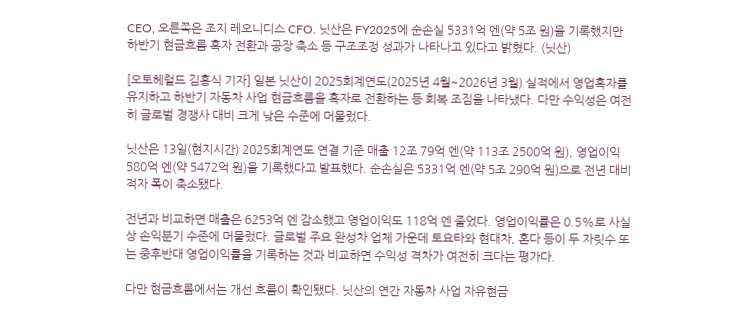CEO, 오른쪽은 조지 레오니디스 CFO. 닛산은 FY2025에 순손실 5331억 엔(약 5조 원)을 기록했지만 하반기 현금흐름 흑자 전환과 공장 축소 등 구조조정 성과가 나타나고 있다고 밝혔다. (닛산)

[오토헤럴드 김흥식 기자] 일본 닛산이 2025회계연도(2025년 4월~2026년 3월) 실적에서 영업흑자를 유지하고 하반기 자동차 사업 현금흐름을 흑자로 전환하는 등 회복 조짐을 나타냈다. 다만 수익성은 여전히 글로벌 경쟁사 대비 크게 낮은 수준에 머물렀다.

닛산은 13일(현지시간) 2025회계연도 연결 기준 매출 12조 79억 엔(약 113조 2500억 원), 영업이익 580억 엔(약 5472억 원)을 기록했다고 발표했다. 순손실은 5331억 엔(약 5조 290억 원)으로 전년 대비 적자 폭이 축소됐다.

전년과 비교하면 매출은 6253억 엔 감소했고 영업이익도 118억 엔 줄었다. 영업이익률은 0.5%로 사실상 손익분기 수준에 머물렀다. 글로벌 주요 완성차 업체 가운데 토요타와 현대차, 혼다 등이 두 자릿수 또는 중후반대 영업이익률을 기록하는 것과 비교하면 수익성 격차가 여전히 크다는 평가다.

다만 현금흐름에서는 개선 흐름이 확인됐다. 닛산의 연간 자동차 사업 자유현금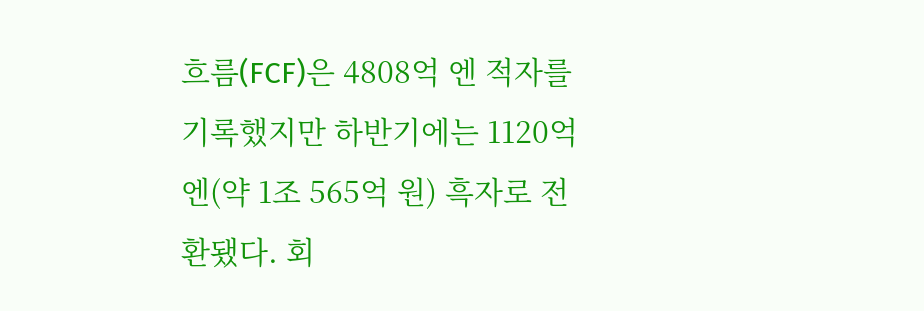흐름(FCF)은 4808억 엔 적자를 기록했지만 하반기에는 1120억 엔(약 1조 565억 원) 흑자로 전환됐다. 회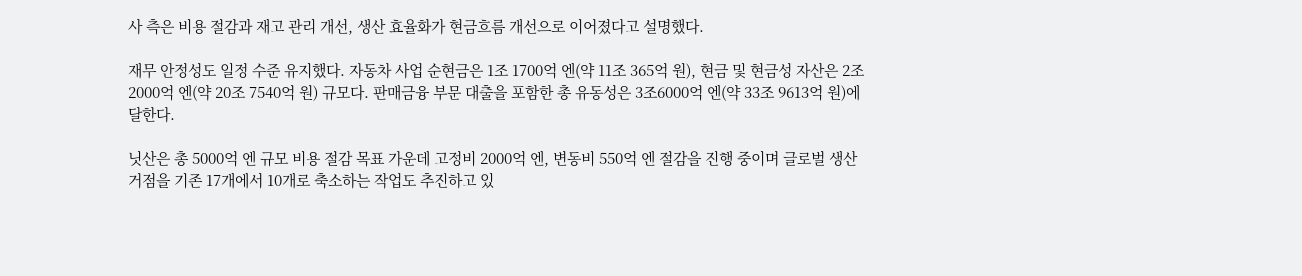사 측은 비용 절감과 재고 관리 개선, 생산 효율화가 현금흐름 개선으로 이어졌다고 설명했다.

재무 안정성도 일정 수준 유지했다. 자동차 사업 순현금은 1조 1700억 엔(약 11조 365억 원), 현금 및 현금성 자산은 2조 2000억 엔(약 20조 7540억 원) 규모다. 판매금융 부문 대출을 포함한 총 유동성은 3조6000억 엔(약 33조 9613억 원)에 달한다.

닛산은 총 5000억 엔 규모 비용 절감 목표 가운데 고정비 2000억 엔, 변동비 550억 엔 절감을 진행 중이며 글로벌 생산거점을 기존 17개에서 10개로 축소하는 작업도 추진하고 있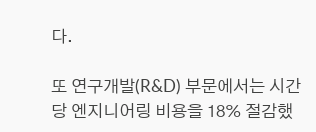다.

또 연구개발(R&D) 부문에서는 시간당 엔지니어링 비용을 18% 절감했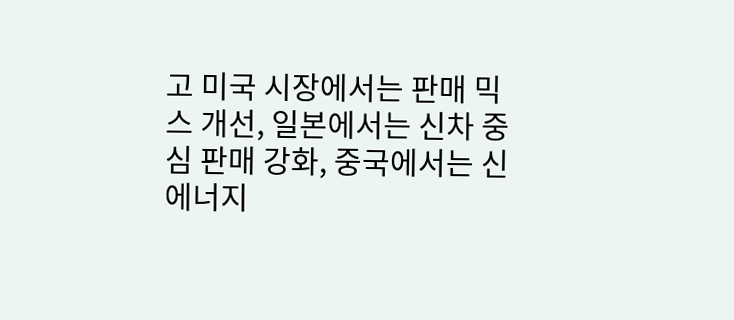고 미국 시장에서는 판매 믹스 개선, 일본에서는 신차 중심 판매 강화, 중국에서는 신에너지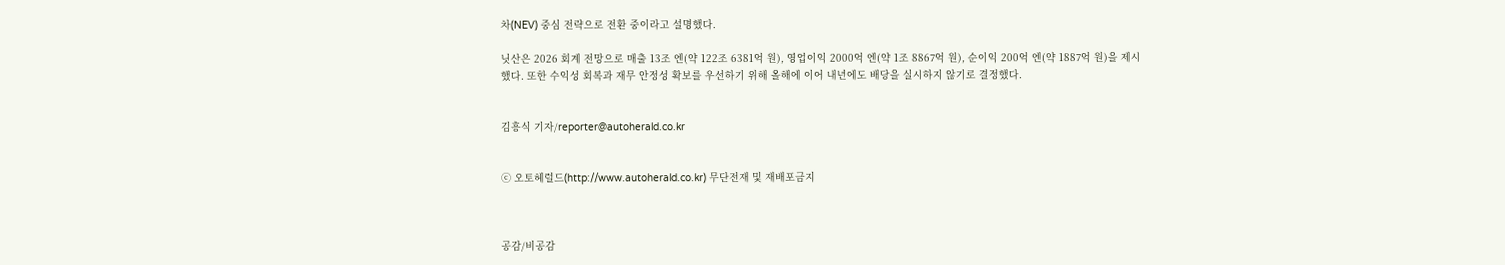차(NEV) 중심 전략으로 전환 중이라고 설명했다.

닛산은 2026 회계 전망으로 매출 13조 엔(약 122조 6381억 원), 영업이익 2000억 엔(약 1조 8867억 원), 순이익 200억 엔(약 1887억 원)을 제시했다. 또한 수익성 회복과 재무 안정성 확보를 우선하기 위해 올해에 이어 내년에도 배당을 실시하지 않기로 결정했다.


김흥식 기자/reporter@autoherald.co.kr


ⓒ 오토헤럴드(http://www.autoherald.co.kr) 무단전재 및 재배포금지



공감/비공감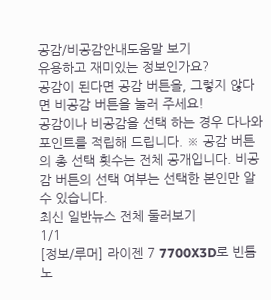공감/비공감안내도움말 보기
유용하고 재미있는 정보인가요?
공감이 된다면 공감 버튼을, 그렇지 않다면 비공감 버튼을 눌러 주세요!
공감이나 비공감을 선택 하는 경우 다나와 포인트를 적립해 드립니다. ※ 공감 버튼의 총 선택 횟수는 전체 공개입니다. 비공감 버튼의 선택 여부는 선택한 본인만 알 수 있습니다.
최신 일반뉴스 전체 둘러보기
1/1
[정보/루머] 라이젠 7 7700X3D로 빈틈 노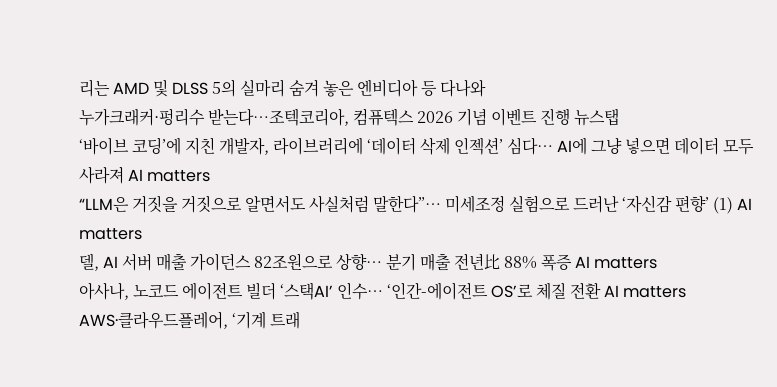리는 AMD 및 DLSS 5의 실마리 숨겨 놓은 엔비디아 등 다나와
누가크래커·펑리수 받는다…조텍코리아, 컴퓨텍스 2026 기념 이벤트 진행 뉴스탭
‘바이브 코딩’에 지친 개발자, 라이브러리에 ‘데이터 삭제 인젝션’ 심다… AI에 그냥 넣으면 데이터 모두 사라져 AI matters
“LLM은 거짓을 거짓으로 알면서도 사실처럼 말한다”… 미세조정 실험으로 드러난 ‘자신감 편향’ (1) AI matters
델, AI 서버 매출 가이던스 82조원으로 상향… 분기 매출 전년比 88% 폭증 AI matters
아사나, 노코드 에이전트 빌더 ‘스택AI’ 인수… ‘인간-에이전트 OS’로 체질 전환 AI matters
AWS·클라우드플레어, ‘기계 트래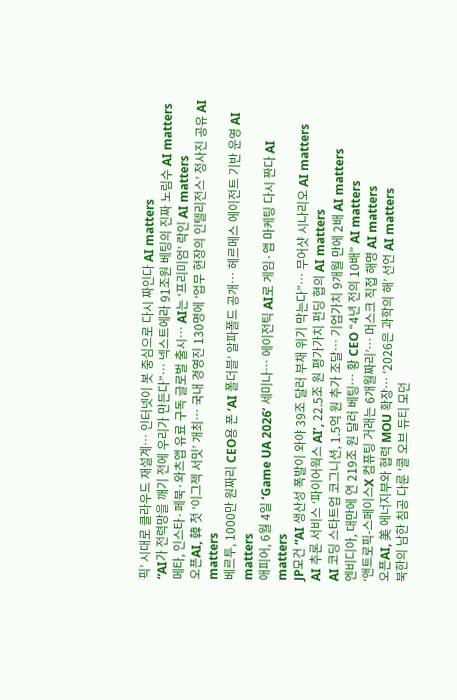픽’ 시대로 클라우드 재설계… 인터넷이 봇 중심으로 다시 짜인다 AI matters
“AI가 전력망을 깨기 전에 우리가 만든다”… 넥스트에라 91조원 베팅의 진짜 노림수 AI matters
메타, 인스타·페북·와츠앱 유료 구독 글로벌 출시… AI는 ‘프리미엄’ 락인 AI matters
오픈AI, 韓 첫 ‘이그젝 서밋’ 개최… 국내 경영진 130명에 ‘업무 현장의 인텔리전스’ 청사진 공유 AI matters
베르투, 1000만 원짜리 CEO용 폰 ‘AI 폴더블’ 알파폴드 공개… 헤르메스 에이전트 기반 운영 AI matters
애피어, 6월 4일 ‘Game UA 2026’ 세미나… 에이전틱 AI로 게임·앱 마케팅 다시 짠다 AI matters
JP모건 “AI 생산성 폭발이 와야 39조 달러 부채 위기 막는다”… 무어샷 시나리오 AI matters
AI 추론 서비스 ‘파이어웍스 AI’, 22.5조 원 평가가치 펀딩 협의 AI matters
AI 코딩 스타트업 코그니션, 1.5억 원 추가 조달… 기업가치 9개월 만에 2배 AI matters
엔비디아, 대만에 연 219조 원 달러 베팅… 황 CEO “4년 전의 10배” AI matters
‘앤트로픽-스페이스X 컴퓨팅 거래는 6개월짜리’… 머스크 직접 해명 AI matters
오픈AI, 美 에너지부와 협력 MOU 확장… ‘2026은 과학의 해’ 선언 AI matters
북한의 남한 침공 다룬 '콜 오브 듀티 모던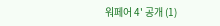워페어 4' 공개 (1)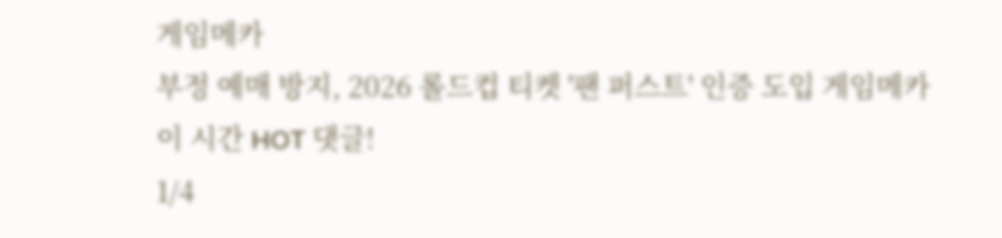게임메카
부정 예매 방지, 2026 롤드컵 티켓 '팬 퍼스트' 인증 도입 게임메카
이 시간 HOT 댓글!
1/4